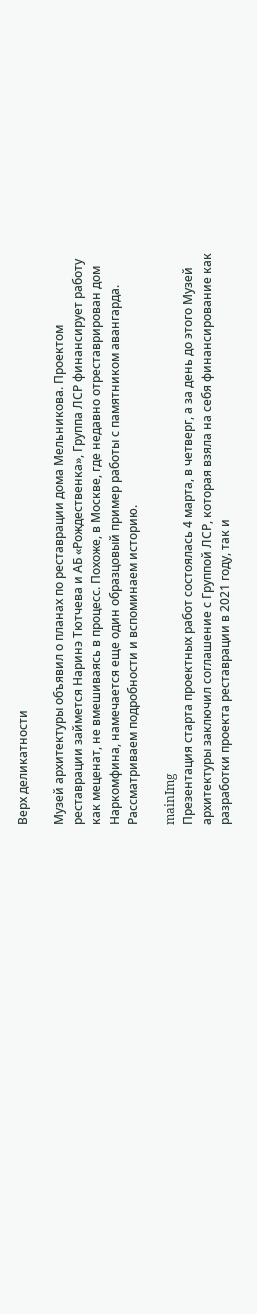Верх деликатности

Музей архитектуры объявил о планах по реставрации дома Мельникова. Проектом реставрации займется Наринэ Тютчева и АБ «Рождественка», Группа ЛСР финансирует работу как меценат, не вмешиваясь в процесс. Похоже, в Москве, где недавно отреставрирован дом Наркомфина, намечается еще один образцовый пример работы с памятником авангарда. Рассматриваем подробности и вспоминаем историю.

mainImg
Презентация старта проектных работ состоялась 4 марта, в четверг, а за день до этого Музей архитектуры заключил соглашение с Группой ЛСР, которая взяла на себя финансирование как разработки проекта реставрации в 2021 году, так и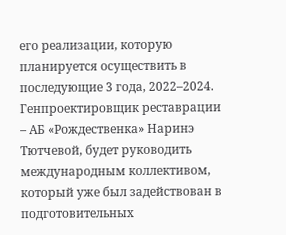его реализации, которую планируется осуществить в последующие 3 года, 2022–2024. Генпроектировщик реставрации – АБ «Рождественка» Наринэ Тютчевой, будет руководить международным коллективом, который уже был задействован в подготовительных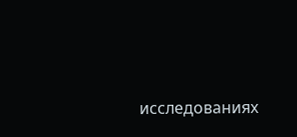исследованиях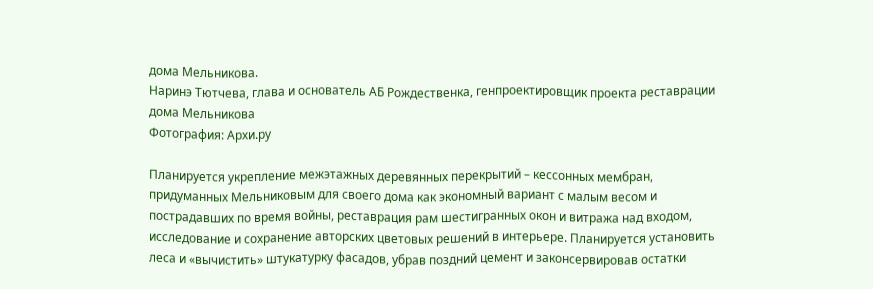дома Мельникова.
Наринэ Тютчева, глава и основатель АБ Рождественка, генпроектировщик проекта реставрации дома Мельникова
Фотография: Архи.ру

Планируется укрепление межэтажных деревянных перекрытий – кессонных мембран, придуманных Мельниковым для своего дома как экономный вариант с малым весом и пострадавших по время войны, реставрация рам шестигранных окон и витража над входом, исследование и сохранение авторских цветовых решений в интерьере. Планируется установить леса и «вычистить» штукатурку фасадов, убрав поздний цемент и законсервировав остатки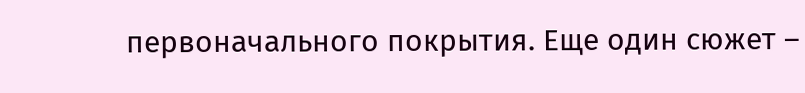первоначального покрытия. Еще один сюжет –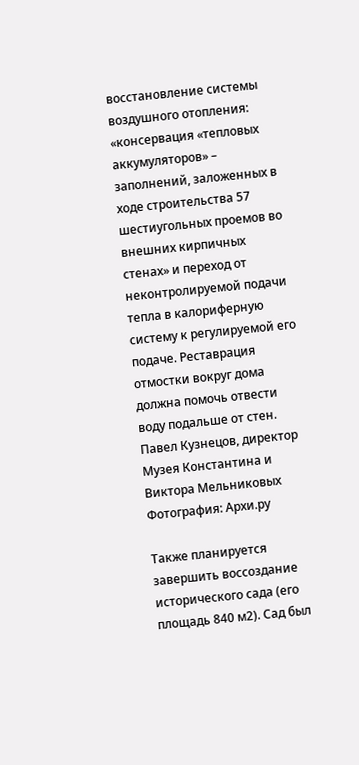восстановление системы воздушного отопления: «консервация «тепловых аккумуляторов» – заполнений, заложенных в ходе строительства 57 шестиугольных проемов во внешних кирпичных стенах» и переход от неконтролируемой подачи тепла в калориферную систему к регулируемой его подаче. Реставрация отмостки вокруг дома должна помочь отвести воду подальше от стен.
Павел Кузнецов, директор Музея Константина и Виктора Мельниковых
Фотография: Архи.ру

Также планируется завершить воссоздание исторического сада (его площадь 840 м2). Сад был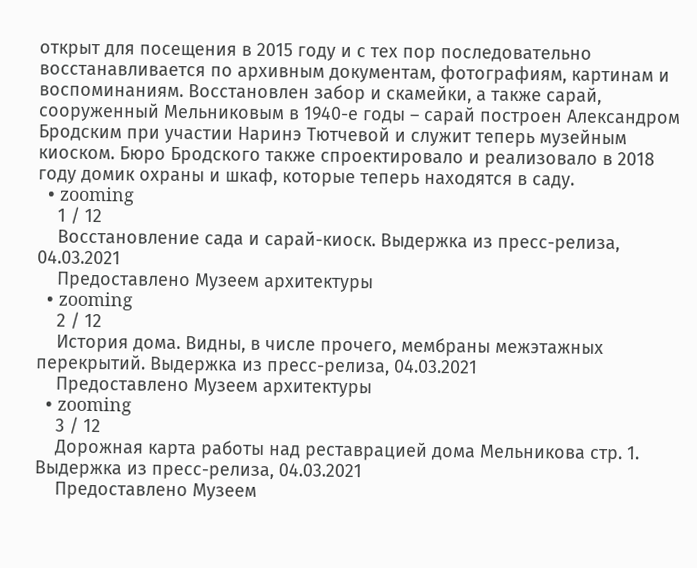открыт для посещения в 2015 году и с тех пор последовательно восстанавливается по архивным документам, фотографиям, картинам и воспоминаниям. Восстановлен забор и скамейки, а также сарай, сооруженный Мельниковым в 1940-е годы – сарай построен Александром Бродским при участии Наринэ Тютчевой и служит теперь музейным киоском. Бюро Бродского также спроектировало и реализовало в 2018 году домик охраны и шкаф, которые теперь находятся в саду.
  • zooming
    1 / 12
    Восстановление сада и сарай-киоск. Выдержка из пресс-релиза, 04.03.2021
    Предоставлено Музеем архитектуры
  • zooming
    2 / 12
    История дома. Видны, в числе прочего, мембраны межэтажных перекрытий. Выдержка из пресс-релиза, 04.03.2021
    Предоставлено Музеем архитектуры
  • zooming
    3 / 12
    Дорожная карта работы над реставрацией дома Мельникова стр. 1. Выдержка из пресс-релиза, 04.03.2021
    Предоставлено Музеем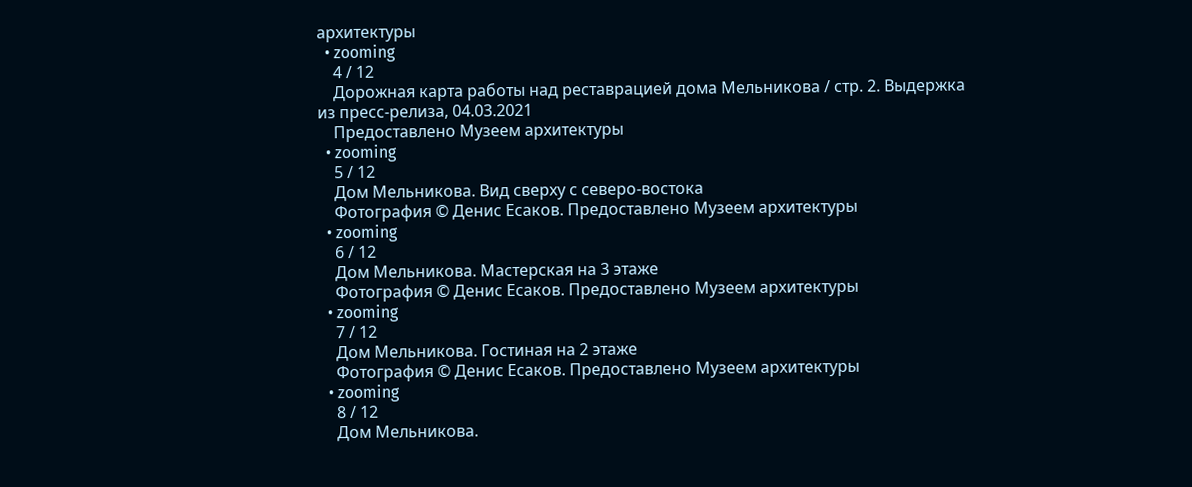архитектуры
  • zooming
    4 / 12
    Дорожная карта работы над реставрацией дома Мельникова / стр. 2. Выдержка из пресс-релиза, 04.03.2021
    Предоставлено Музеем архитектуры
  • zooming
    5 / 12
    Дом Мельникова. Вид сверху с северо-востока
    Фотография © Денис Есаков. Предоставлено Музеем архитектуры
  • zooming
    6 / 12
    Дом Мельникова. Мастерская на 3 этаже
    Фотография © Денис Есаков. Предоставлено Музеем архитектуры
  • zooming
    7 / 12
    Дом Мельникова. Гостиная на 2 этаже
    Фотография © Денис Есаков. Предоставлено Музеем архитектуры
  • zooming
    8 / 12
    Дом Мельникова.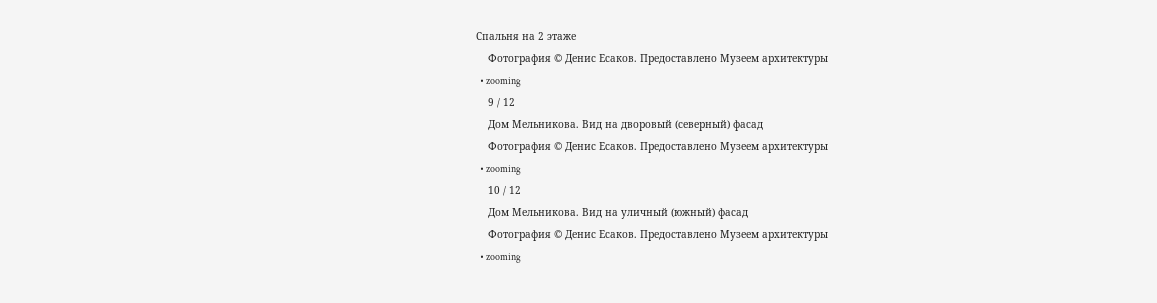Спальня на 2 этаже
    Фотография © Денис Есаков. Предоставлено Музеем архитектуры
  • zooming
    9 / 12
    Дом Мельникова. Вид на дворовый (северный) фасад
    Фотография © Денис Есаков. Предоставлено Музеем архитектуры
  • zooming
    10 / 12
    Дом Мельникова. Вид на уличный (южный) фасад
    Фотография © Денис Есаков. Предоставлено Музеем архитектуры
  • zooming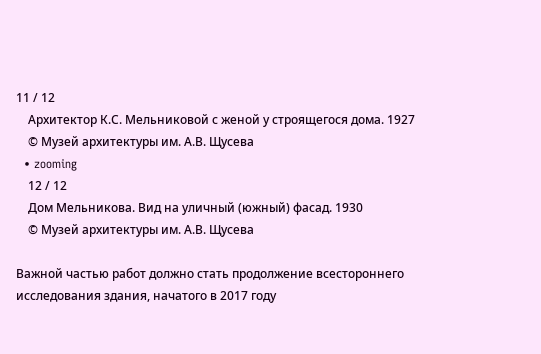11 / 12
    Архитектор К.С. Мельниковой с женой у строящегося дома. 1927
    © Музей архитектуры им. А.В. Щусева
  • zooming
    12 / 12
    Дом Мельникова. Вид на уличный (южный) фасад. 1930
    © Музей архитектуры им. А.В. Щусева

Важной частью работ должно стать продолжение всестороннего исследования здания, начатого в 2017 году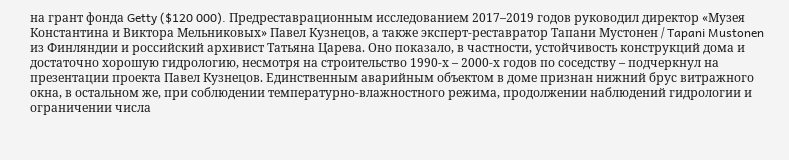на грант фонда Getty ($120 000). Предреставрационным исследованием 2017–2019 годов руководил директор «Музея Константина и Виктора Мельниковых» Павел Кузнецов, а также эксперт-реставратор Тапани Мустонен / Tapani Mustonen из Финляндии и российский архивист Татьяна Царева. Оно показало, в частности, устойчивость конструкций дома и достаточно хорошую гидрологию, несмотря на строительство 1990-х – 2000-х годов по соседству – подчеркнул на презентации проекта Павел Кузнецов. Единственным аварийным объектом в доме признан нижний брус витражного окна, в остальном же, при соблюдении температурно-влажностного режима, продолжении наблюдений гидрологии и ограничении числа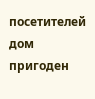посетителей дом пригоден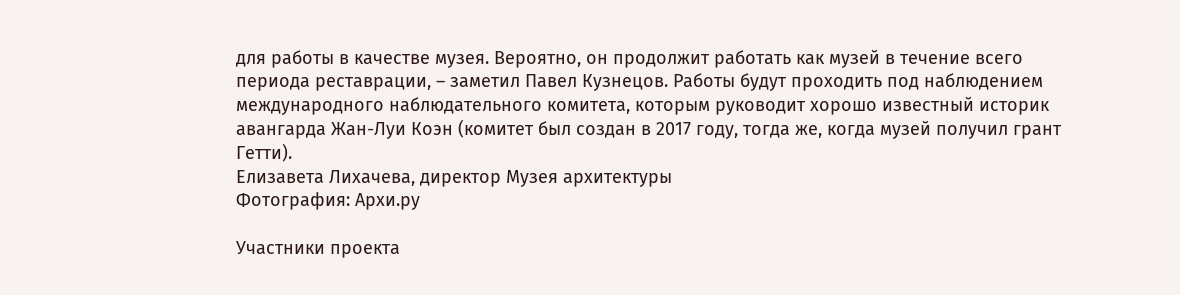для работы в качестве музея. Вероятно, он продолжит работать как музей в течение всего периода реставрации, – заметил Павел Кузнецов. Работы будут проходить под наблюдением международного наблюдательного комитета, которым руководит хорошо известный историк авангарда Жан-Луи Коэн (комитет был создан в 2017 году, тогда же, когда музей получил грант Гетти).
Елизавета Лихачева, директор Музея архитектуры
Фотография: Архи.ру

Участники проекта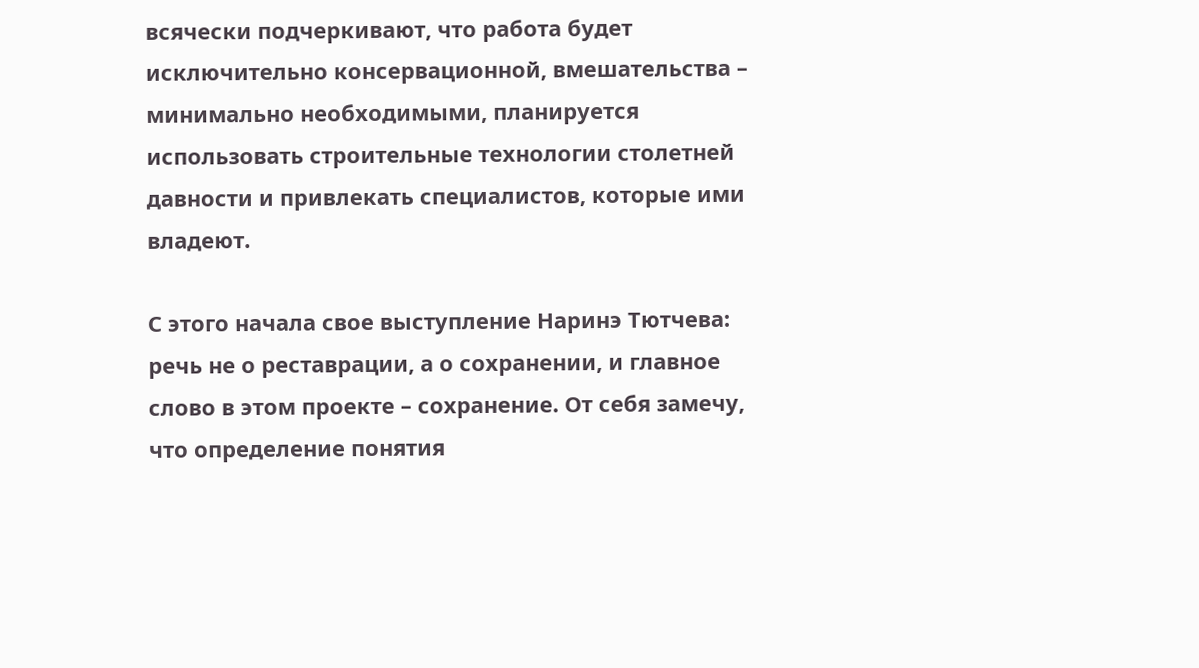всячески подчеркивают, что работа будет исключительно консервационной, вмешательства – минимально необходимыми, планируется использовать строительные технологии столетней давности и привлекать специалистов, которые ими владеют.

С этого начала свое выступление Наринэ Тютчева: речь не о реставрации, а о сохранении, и главное слово в этом проекте – сохранение. От себя замечу, что определение понятия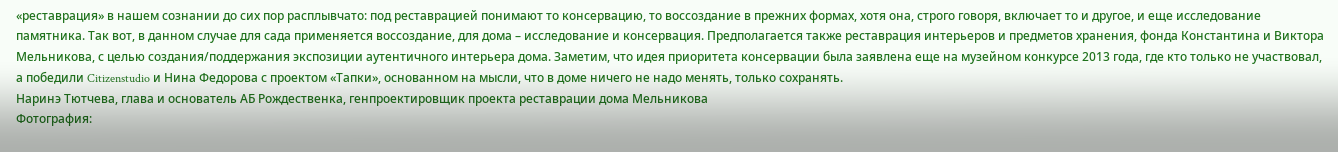«реставрация» в нашем сознании до сих пор расплывчато: под реставрацией понимают то консервацию, то воссоздание в прежних формах, хотя она, строго говоря, включает то и другое, и еще исследование памятника. Так вот, в данном случае для сада применяется воссоздание, для дома – исследование и консервация. Предполагается также реставрация интерьеров и предметов хранения, фонда Константина и Виктора Мельникова, с целью создания/поддержания экспозиции аутентичного интерьера дома. Заметим, что идея приоритета консервации была заявлена еще на музейном конкурсе 2013 года, где кто только не участвовал, а победили Citizenstudio и Нина Федорова с проектом «Тапки», основанном на мысли, что в доме ничего не надо менять, только сохранять.
Наринэ Тютчева, глава и основатель АБ Рождественка, генпроектировщик проекта реставрации дома Мельникова
Фотография: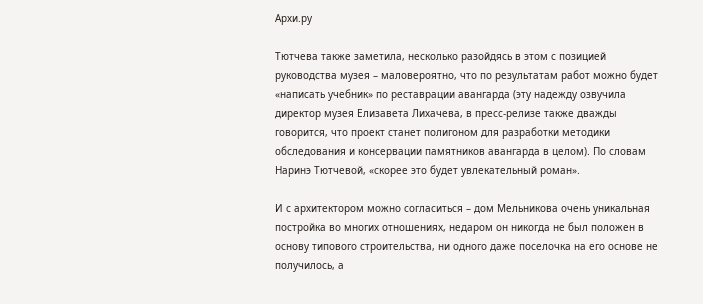Архи.ру

Тютчева также заметила, несколько разойдясь в этом с позицией руководства музея – маловероятно, что по результатам работ можно будет «написать учебник» по реставрации авангарда (эту надежду озвучила директор музея Елизавета Лихачева, в пресс-релизе также дважды говорится, что проект станет полигоном для разработки методики обследования и консервации памятников авангарда в целом). По словам Наринэ Тютчевой, «скорее это будет увлекательный роман».

И с архитектором можно согласиться – дом Мельникова очень уникальная постройка во многих отношениях, недаром он никогда не был положен в основу типового строительства, ни одного даже поселочка на его основе не получилось, а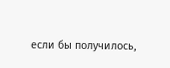если бы получилось,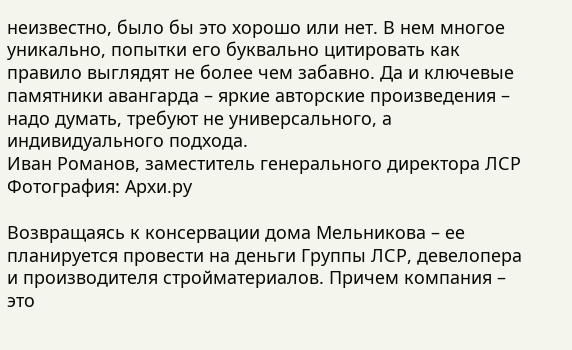неизвестно, было бы это хорошо или нет. В нем многое уникально, попытки его буквально цитировать как правило выглядят не более чем забавно. Да и ключевые памятники авангарда – яркие авторские произведения – надо думать, требуют не универсального, а индивидуального подхода.
Иван Романов, заместитель генерального директора ЛСР
Фотография: Архи.ру

Возвращаясь к консервации дома Мельникова – ее планируется провести на деньги Группы ЛСР, девелопера и производителя стройматериалов. Причем компания – это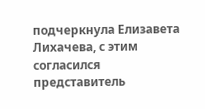подчеркнула Елизавета Лихачева, с этим согласился представитель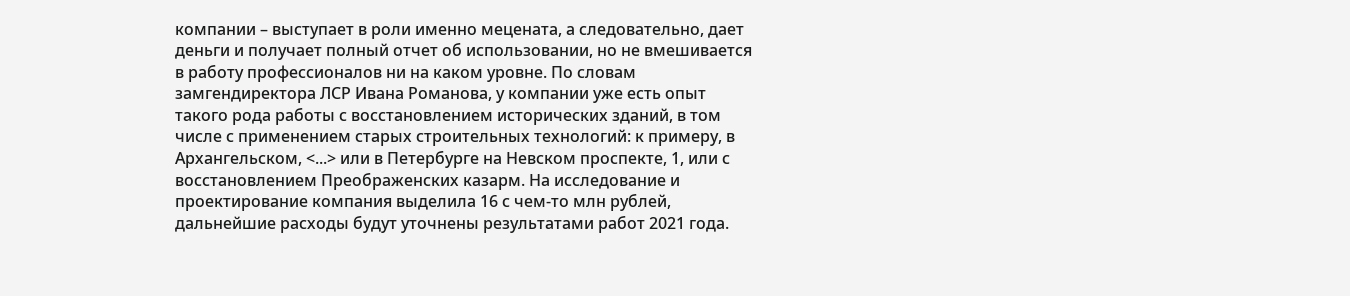компании – выступает в роли именно мецената, а следовательно, дает деньги и получает полный отчет об использовании, но не вмешивается в работу профессионалов ни на каком уровне. По словам замгендиректора ЛСР Ивана Романова, у компании уже есть опыт такого рода работы с восстановлением исторических зданий, в том числе с применением старых строительных технологий: к примеру, в Архангельском, <...> или в Петербурге на Невском проспекте, 1, или с восстановлением Преображенских казарм. На исследование и проектирование компания выделила 16 с чем-то млн рублей, дальнейшие расходы будут уточнены результатами работ 2021 года.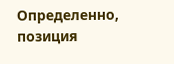Определенно, позиция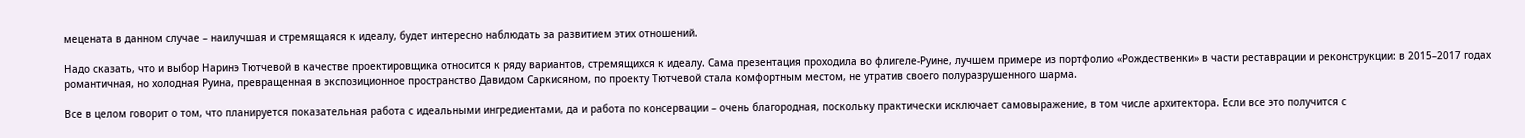мецената в данном случае – наилучшая и стремящаяся к идеалу, будет интересно наблюдать за развитием этих отношений.

Надо сказать, что и выбор Наринэ Тютчевой в качестве проектировщика относится к ряду вариантов, стремящихся к идеалу. Сама презентация проходила во флигеле-Руине, лучшем примере из портфолио «Рождественки» в части реставрации и реконструкции: в 2015–2017 годах романтичная, но холодная Руина, превращенная в экспозиционное пространство Давидом Саркисяном, по проекту Тютчевой стала комфортным местом, не утратив своего полуразрушенного шарма.

Все в целом говорит о том, что планируется показательная работа с идеальными ингредиентами, да и работа по консервации – очень благородная, поскольку практически исключает самовыражение, в том числе архитектора. Если все это получится с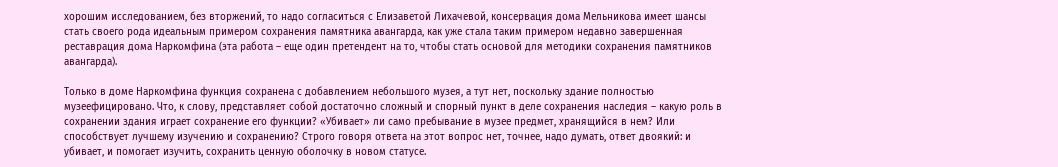хорошим исследованием, без вторжений, то надо согласиться с Елизаветой Лихачевой, консервация дома Мельникова имеет шансы стать своего рода идеальным примером сохранения памятника авангарда, как уже стала таким примером недавно завершенная реставрация дома Наркомфина (эта работа – еще один претендент на то, чтобы стать основой для методики сохранения памятников авангарда).

Только в доме Наркомфина функция сохранена с добавлением небольшого музея, а тут нет, поскольку здание полностью музеефицировано. Что, к слову, представляет собой достаточно сложный и спорный пункт в деле сохранения наследия – какую роль в сохранении здания играет сохранение его функции? «Убивает» ли само пребывание в музее предмет, хранящийся в нем? Или способствует лучшему изучению и сохранению? Строго говоря ответа на этот вопрос нет, точнее, надо думать, ответ двоякий: и убивает, и помогает изучить, сохранить ценную оболочку в новом статусе.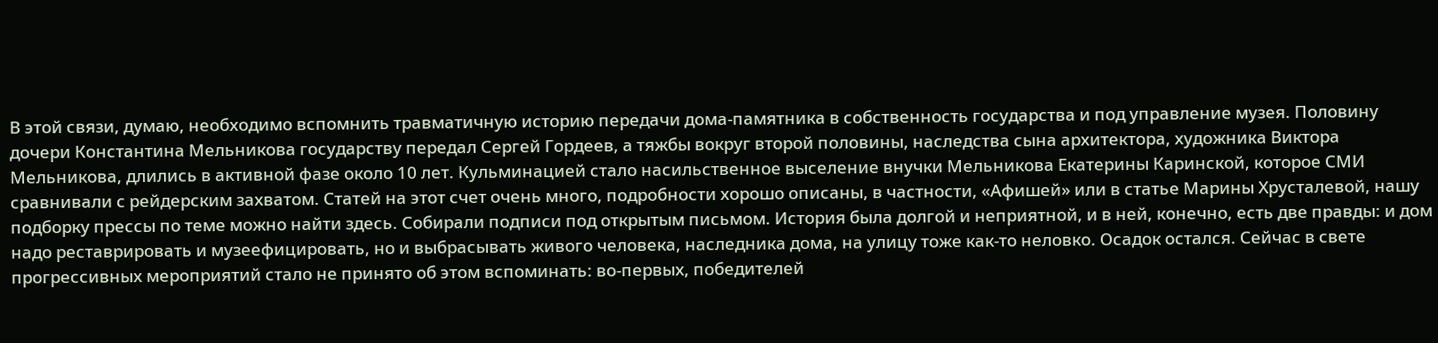В этой связи, думаю, необходимо вспомнить травматичную историю передачи дома-памятника в собственность государства и под управление музея. Половину дочери Константина Мельникова государству передал Сергей Гордеев, а тяжбы вокруг второй половины, наследства сына архитектора, художника Виктора Мельникова, длились в активной фазе около 10 лет. Кульминацией стало насильственное выселение внучки Мельникова Екатерины Каринской, которое СМИ сравнивали с рейдерским захватом. Статей на этот счет очень много, подробности хорошо описаны, в частности, «Афишей» или в статье Марины Хрусталевой, нашу подборку прессы по теме можно найти здесь. Собирали подписи под открытым письмом. История была долгой и неприятной, и в ней, конечно, есть две правды: и дом надо реставрировать и музеефицировать, но и выбрасывать живого человека, наследника дома, на улицу тоже как-то неловко. Осадок остался. Сейчас в свете прогрессивных мероприятий стало не принято об этом вспоминать: во-первых, победителей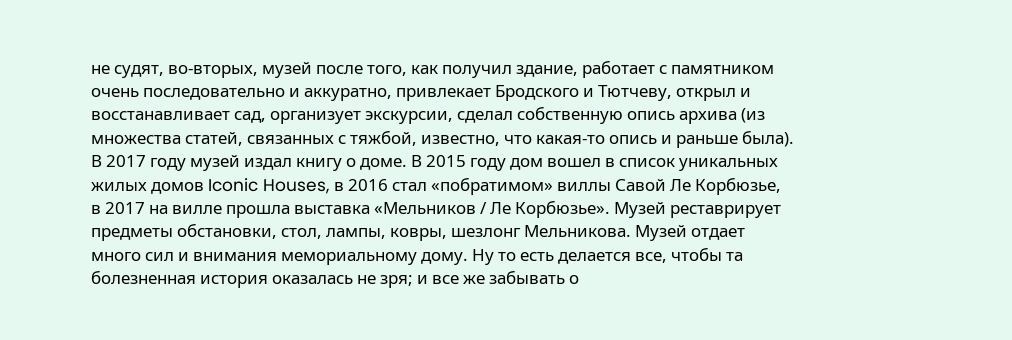не судят, во-вторых, музей после того, как получил здание, работает с памятником очень последовательно и аккуратно, привлекает Бродского и Тютчеву, открыл и восстанавливает сад, организует экскурсии, сделал собственную опись архива (из множества статей, связанных с тяжбой, известно, что какая-то опись и раньше была). В 2017 году музей издал книгу о доме. В 2015 году дом вошел в список уникальных жилых домов Iconic Houses, в 2016 стал «побратимом» виллы Савой Ле Корбюзье, в 2017 на вилле прошла выставка «Мельников / Ле Корбюзье». Музей реставрирует предметы обстановки, стол, лампы, ковры, шезлонг Мельникова. Музей отдает много сил и внимания мемориальному дому. Ну то есть делается все, чтобы та болезненная история оказалась не зря; и все же забывать о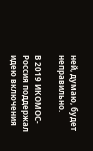ней, думаю, будет неправильно.

В 2019 ИКОМОС-Россия поддержал идею включения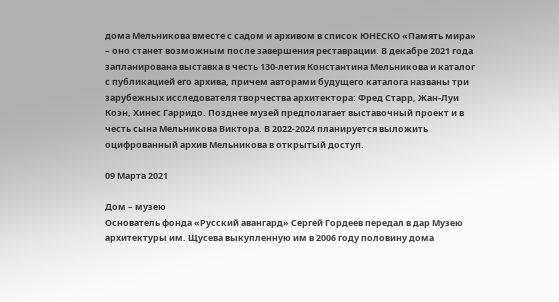дома Мельникова вместе с садом и архивом в список ЮНЕСКО «Память мира» – оно станет возможным после завершения реставрации. В декабре 2021 года запланирована выставка в честь 130-летия Константина Мельникова и каталог с публикацией его архива, причем авторами будущего каталога названы три зарубежных исследователя творчества архитектора: Фред Старр, Жан-Луи Коэн, Хинес Гарридо. Позднее музей предполагает выставочный проект и в честь сына Мельникова Виктора. В 2022-2024 планируется выложить оцифрованный архив Мельникова в открытый доступ.

09 Марта 2021

Дом – музею
Основатель фонда «Русский авангард» Сергей Гордеев передал в дар Музею архитектуры им. Щусева выкупленную им в 2006 году половину дома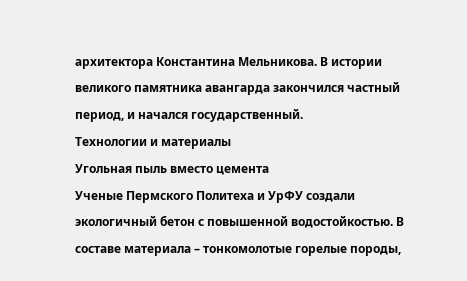архитектора Константина Мельникова. В истории великого памятника авангарда закончился частный период, и начался государственный.
Технологии и материалы
Угольная пыль вместо цемента
Ученые Пермского Политеха и УрФУ создали экологичный бетон с повышенной водостойкостью. В составе материала – тонкомолотые горелые породы,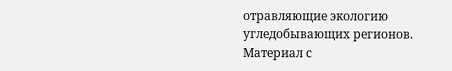отравляющие экологию угледобывающих регионов.
Материал с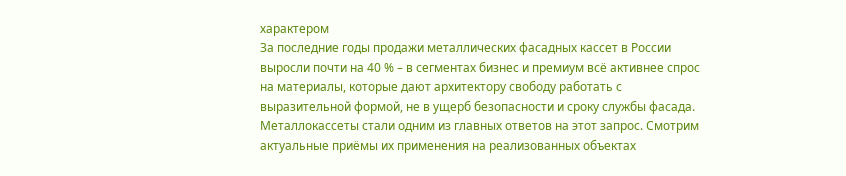характером
За последние годы продажи металлических фасадных кассет в России выросли почти на 40 % – в сегментах бизнес и премиум всё активнее спрос на материалы, которые дают архитектору свободу работать с выразительной формой, не в ущерб безопасности и сроку службы фасада. Металлокассеты стали одним из главных ответов на этот запрос. Смотрим актуальные приёмы их применения на реализованных объектах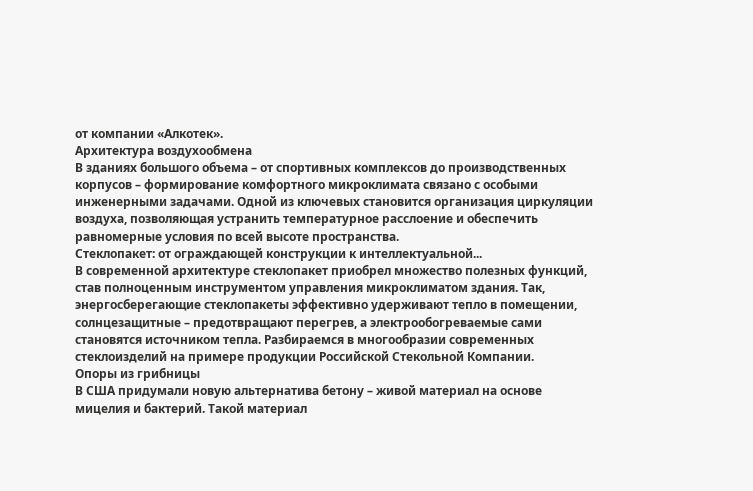от компании «Алкотек».
Архитектура воздухообмена
В зданиях большого объема – от спортивных комплексов до производственных корпусов – формирование комфортного микроклимата связано с особыми инженерными задачами. Одной из ключевых становится организация циркуляции воздуха, позволяющая устранить температурное расслоение и обеспечить равномерные условия по всей высоте пространства.
Стеклопакет: от ограждающей конструкции к интеллектуальной...
В современной архитектуре стеклопакет приобрел множество полезных функций, став полноценным инструментом управления микроклиматом здания. Так, энергосберегающие стеклопакеты эффективно удерживают тепло в помещении, солнцезащитные – предотвращают перегрев, а электрообогреваемые сами становятся источником тепла. Разбираемся в многообразии современных стеклоизделий на примере продукции Российской Стекольной Компании.
Опоры из грибницы
В США придумали новую альтернатива бетону – живой материал на основе мицелия и бактерий. Такой материал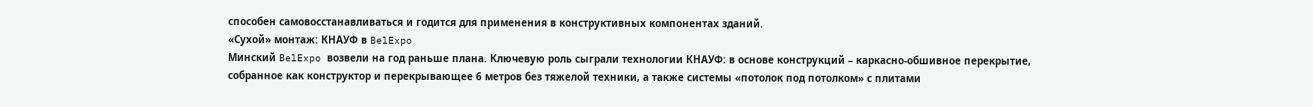способен самовосстанавливаться и годится для применения в конструктивных компонентах зданий.
«Сухой» монтаж: КНАУФ в BelExpo
Минский BelExpo возвели на год раньше плана. Ключевую роль сыграли технологии КНАУФ: в основе конструкций – каркасно-обшивное перекрытие, собранное как конструктор и перекрывающее 6 метров без тяжелой техники, а также системы «потолок под потолком» с плитами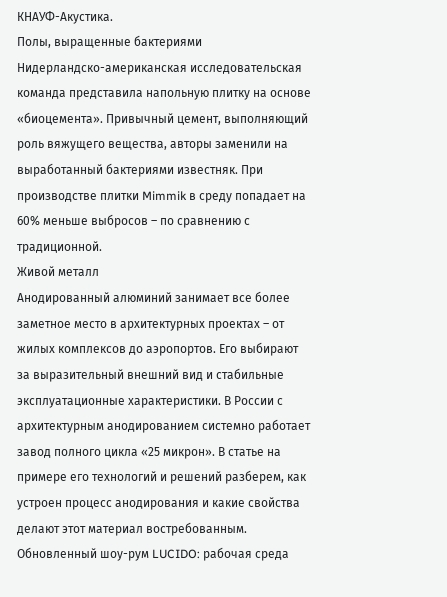КНАУФ-Акустика.
Полы, выращенные бактериями
Нидерландско-американская исследовательская команда представила напольную плитку на основе «биоцемента». Привычный цемент, выполняющий роль вяжущего вещества, авторы заменили на выработанный бактериями известняк. При производстве плитки Mimmik в среду попадает на 60% меньше выбросов – по сравнению с традиционной.
Живой металл
Анодированный алюминий занимает все более заметное место в архитектурных проектах – от жилых комплексов до аэропортов. Его выбирают за выразительный внешний вид и стабильные эксплуатационные характеристики. В России с архитектурным анодированием системно работает завод полного цикла «25 микрон». В статье на примере его технологий и решений разберем, как устроен процесс анодирования и какие свойства делают этот материал востребованным.
Обновленный шоу-рум LUCIDO: рабочая среда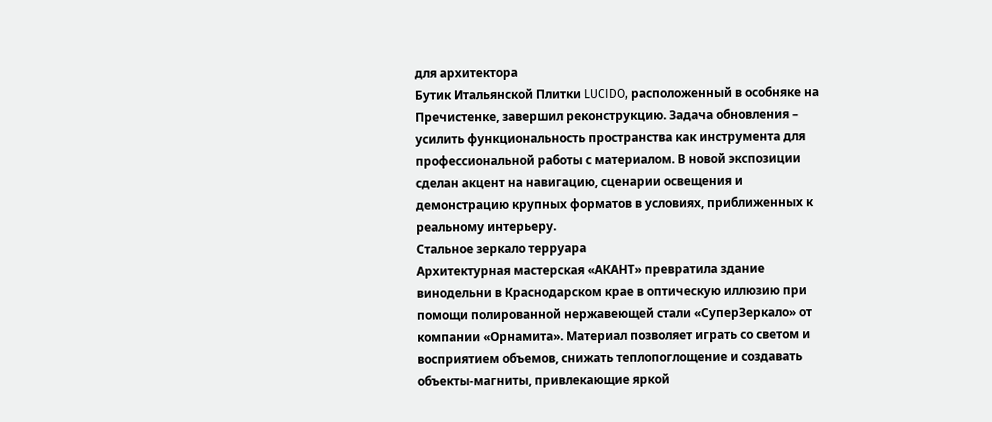для архитектора
Бутик Итальянской Плитки LUCIDO, расположенный в особняке на Пречистенке, завершил реконструкцию. Задача обновления – усилить функциональность пространства как инструмента для профессиональной работы с материалом. В новой экспозиции сделан акцент на навигацию, сценарии освещения и демонстрацию крупных форматов в условиях, приближенных к реальному интерьеру.
Стальное зеркало терруара
Архитектурная мастерская «АКАНТ» превратила здание винодельни в Краснодарском крае в оптическую иллюзию при помощи полированной нержавеющей стали «СуперЗеркало» от компании «Орнамита». Материал позволяет играть со светом и восприятием объемов, снижать теплопоглощение и создавать объекты-магниты, привлекающие яркой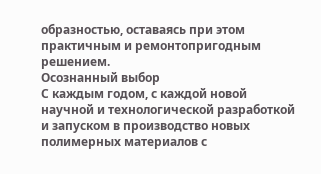образностью, оставаясь при этом практичным и ремонтопригодным решением.
Осознанный выбор
С каждым годом, с каждой новой научной и технологической разработкой и запуском в производство новых полимерных материалов с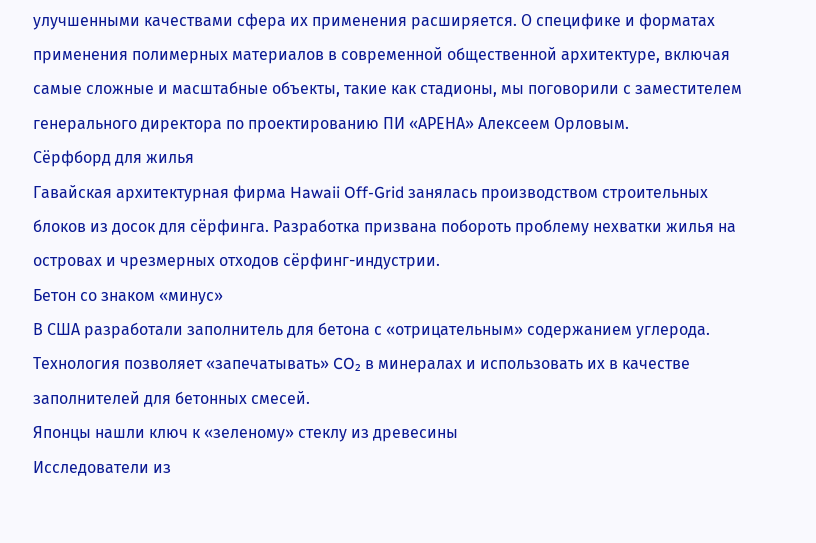улучшенными качествами сфера их применения расширяется. О специфике и форматах применения полимерных материалов в современной общественной архитектуре, включая самые сложные и масштабные объекты, такие как стадионы, мы поговорили с заместителем генерального директора по проектированию ПИ «АРЕНА» Алексеем Орловым.
Сёрфборд для жилья
Гавайская архитектурная фирма Hawaii Off-Grid занялась производством строительных блоков из досок для сёрфинга. Разработка призвана побороть проблему нехватки жилья на островах и чрезмерных отходов сёрфинг-индустрии.
Бетон со знаком «минус»
В США разработали заполнитель для бетона с «отрицательным» содержанием углерода. Технология позволяет «запечатывать» CO₂ в минералах и использовать их в качестве заполнителей для бетонных смесей.
Японцы нашли ключ к «зеленому» стеклу из древесины
Исследователи из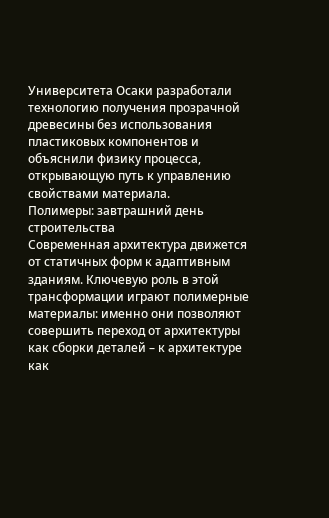Университета Осаки разработали технологию получения прозрачной древесины без использования пластиковых компонентов и объяснили физику процесса, открывающую путь к управлению свойствами материала.
Полимеры: завтрашний день строительства
Современная архитектура движется от статичных форм к адаптивным зданиям. Ключевую роль в этой трансформации играют полимерные материалы: именно они позволяют совершить переход от архитектуры как сборки деталей – к архитектуре как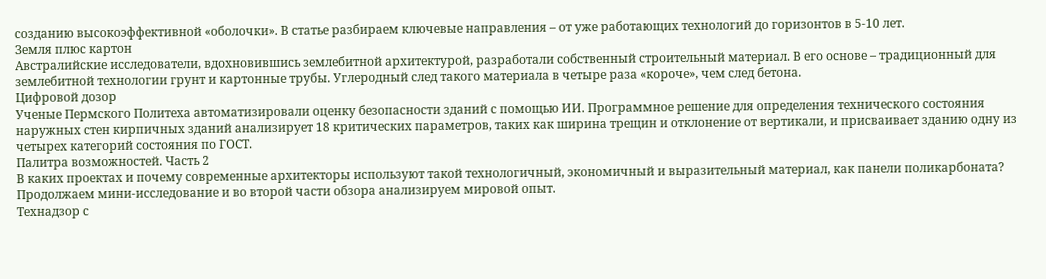созданию высокоэффективной «оболочки». В статье разбираем ключевые направления – от уже работающих технологий до горизонтов в 5-10 лет.
Земля плюс картон
Австралийские исследователи, вдохновившись землебитной архитектурой, разработали собственный строительный материал. В его основе – традиционный для землебитной технологии грунт и картонные трубы. Углеродный след такого материала в четыре раза «короче», чем след бетона.
Цифровой дозор
Ученые Пермского Политеха автоматизировали оценку безопасности зданий с помощью ИИ. Программное решение для определения технического состояния наружных стен кирпичных зданий анализирует 18 критических параметров, таких как ширина трещин и отклонение от вертикали, и присваивает зданию одну из четырех категорий состояния по ГОСТ.
Палитра возможностей. Часть 2
В каких проектах и почему современные архитекторы используют такой технологичный, экономичный и выразительный материал, как панели поликарбоната? Продолжаем мини-исследование и во второй части обзора анализируем мировой опыт.
Технадзор с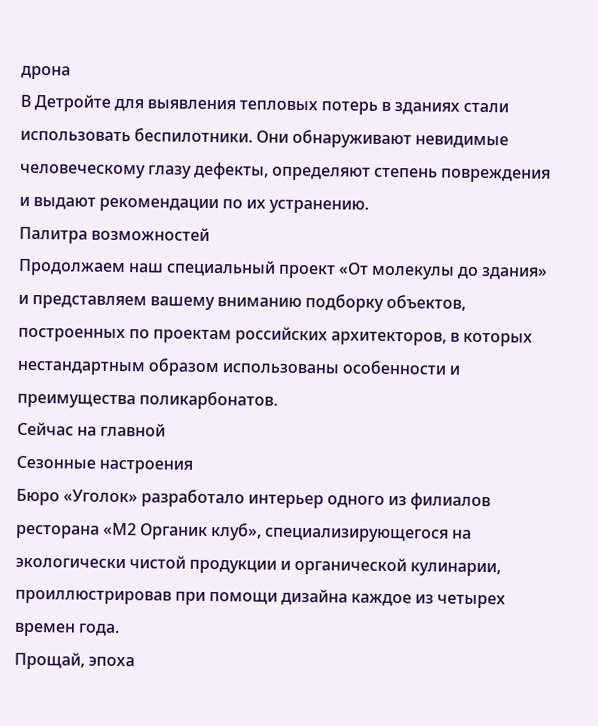дрона
В Детройте для выявления тепловых потерь в зданиях стали использовать беспилотники. Они обнаруживают невидимые человеческому глазу дефекты, определяют степень повреждения и выдают рекомендации по их устранению.
Палитра возможностей
Продолжаем наш специальный проект «От молекулы до здания» и представляем вашему вниманию подборку объектов, построенных по проектам российских архитекторов, в которых нестандартным образом использованы особенности и преимущества поликарбонатов.
Сейчас на главной
Сезонные настроения
Бюро «Уголок» разработало интерьер одного из филиалов ресторана «М2 Органик клуб», специализирующегося на экологически чистой продукции и органической кулинарии, проиллюстрировав при помощи дизайна каждое из четырех времен года.
Прощай, эпоха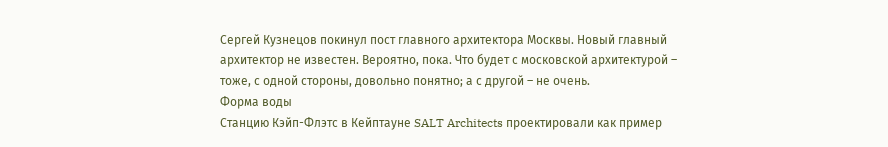Сергей Кузнецов покинул пост главного архитектора Москвы. Новый главный архитектор не известен. Вероятно, пока. Что будет с московской архитектурой – тоже, с одной стороны, довольно понятно; а с другой – не очень.
Форма воды
Станцию Кэйп-Флэтс в Кейптауне SALT Architects проектировали как пример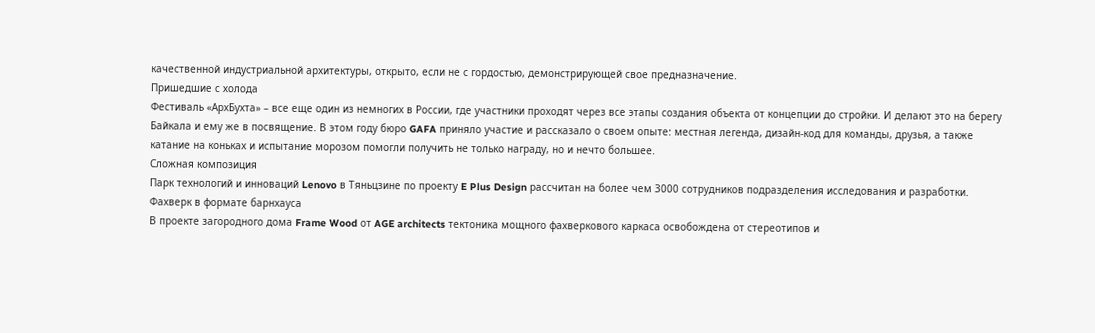качественной индустриальной архитектуры, открыто, если не с гордостью, демонстрирующей свое предназначение.
Пришедшие с холода
Фестиваль «АрхБухта» – все еще один из немногих в России, где участники проходят через все этапы создания объекта от концепции до стройки. И делают это на берегу Байкала и ему же в посвящение. В этом году бюро GAFA приняло участие и рассказало о своем опыте: местная легенда, дизайн-код для команды, друзья, а также катание на коньках и испытание морозом помогли получить не только награду, но и нечто большее.
Сложная композиция
Парк технологий и инноваций Lenovo в Тяньцзине по проекту E Plus Design рассчитан на более чем 3000 сотрудников подразделения исследования и разработки.
Фахверк в формате барнхауса
В проекте загородного дома Frame Wood от AGE architects тектоника мощного фахверкового каркаса освобождена от стереотипов и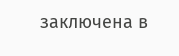заключена в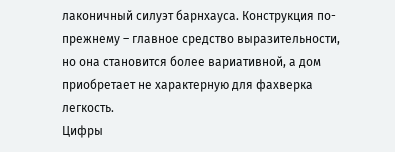лаконичный силуэт барнхауса. Конструкция по-прежнему – главное средство выразительности, но она становится более вариативной, а дом приобретает не характерную для фахверка легкость.
Цифры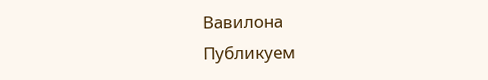Вавилона
Публикуем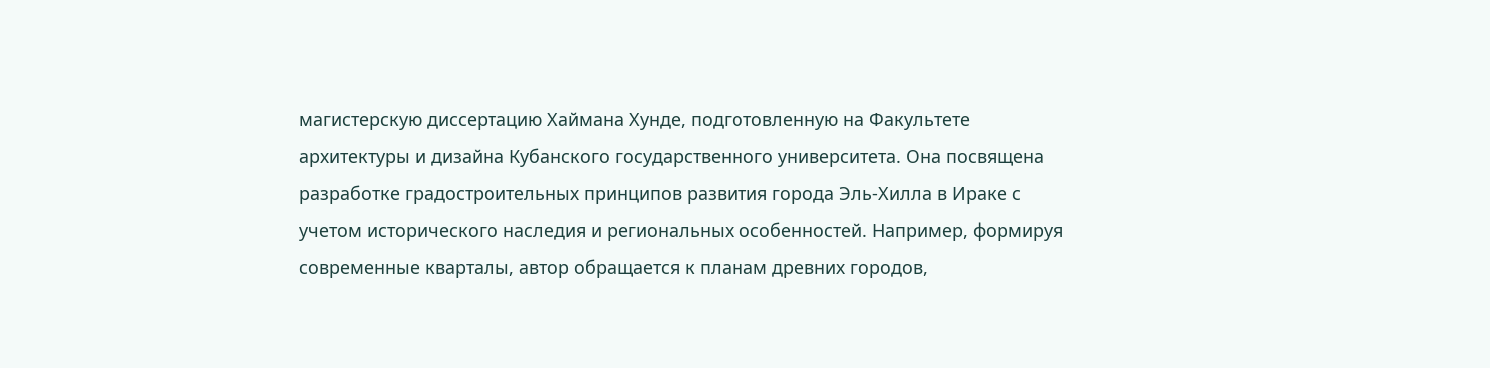магистерскую диссертацию Хаймана Хунде, подготовленную на Факультете архитектуры и дизайна Кубанского государственного университета. Она посвящена разработке градостроительных принципов развития города Эль-Хилла в Ираке с учетом исторического наследия и региональных особенностей. Например, формируя современные кварталы, автор обращается к планам древних городов,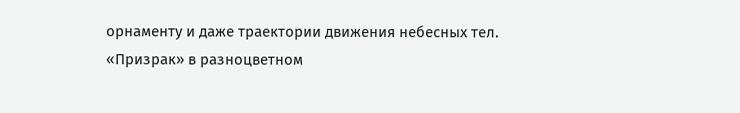орнаменту и даже траектории движения небесных тел.
«Призрак» в разноцветном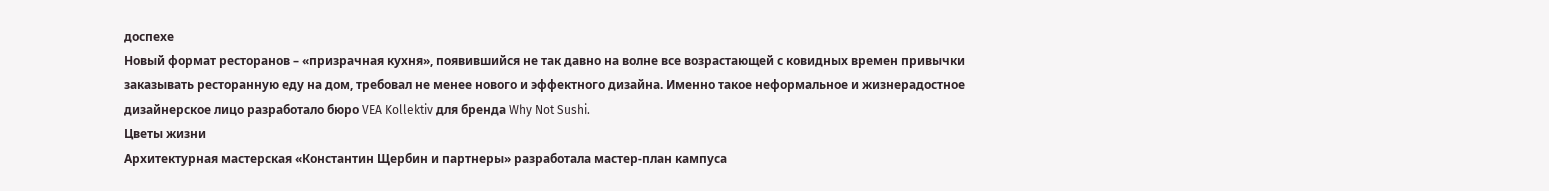доспехе
Новый формат ресторанов – «призрачная кухня», появившийся не так давно на волне все возрастающей с ковидных времен привычки заказывать ресторанную еду на дом, требовал не менее нового и эффектного дизайна. Именно такое неформальное и жизнерадостное дизайнерское лицо разработало бюро VEA Kollektiv для бренда Why Not Sushi.
Цветы жизни
Архитектурная мастерская «Константин Щербин и партнеры» разработала мастер-план кампуса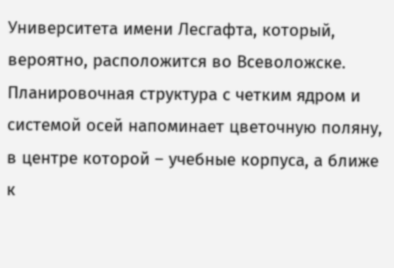Университета имени Лесгафта, который, вероятно, расположится во Всеволожске. Планировочная структура с четким ядром и системой осей напоминает цветочную поляну, в центре которой – учебные корпуса, а ближе к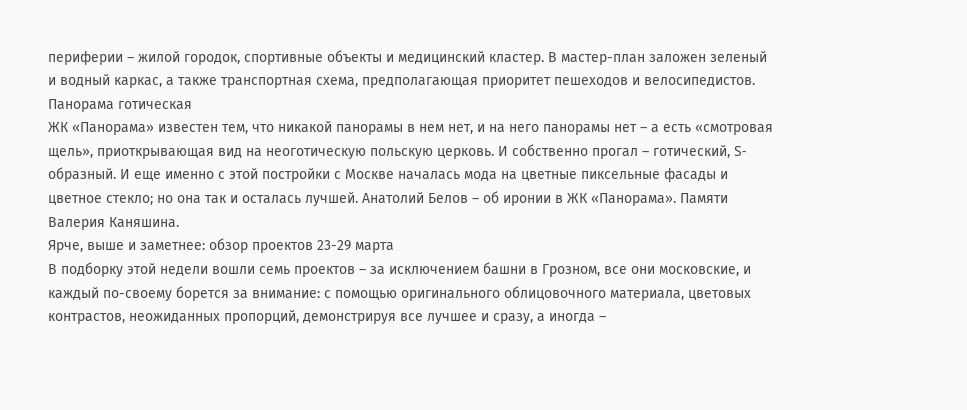периферии – жилой городок, спортивные объекты и медицинский кластер. В мастер-план заложен зеленый и водный каркас, а также транспортная схема, предполагающая приоритет пешеходов и велосипедистов.
Панорама готическая
ЖК «Панорама» известен тем, что никакой панорамы в нем нет, и на него панорамы нет – а есть «смотровая щель», приоткрывающая вид на неоготическую польскую церковь. И собственно прогал – готический, S-образный. И еще именно с этой постройки с Москве началась мода на цветные пиксельные фасады и цветное стекло; но она так и осталась лучшей. Анатолий Белов – об иронии в ЖК «Панорама». Памяти Валерия Каняшина.
Ярче, выше и заметнее: обзор проектов 23-29 марта
В подборку этой недели вошли семь проектов – за исключением башни в Грозном, все они московские, и каждый по-своему борется за внимание: с помощью оригинального облицовочного материала, цветовых контрастов, неожиданных пропорций, демонстрируя все лучшее и сразу, а иногда –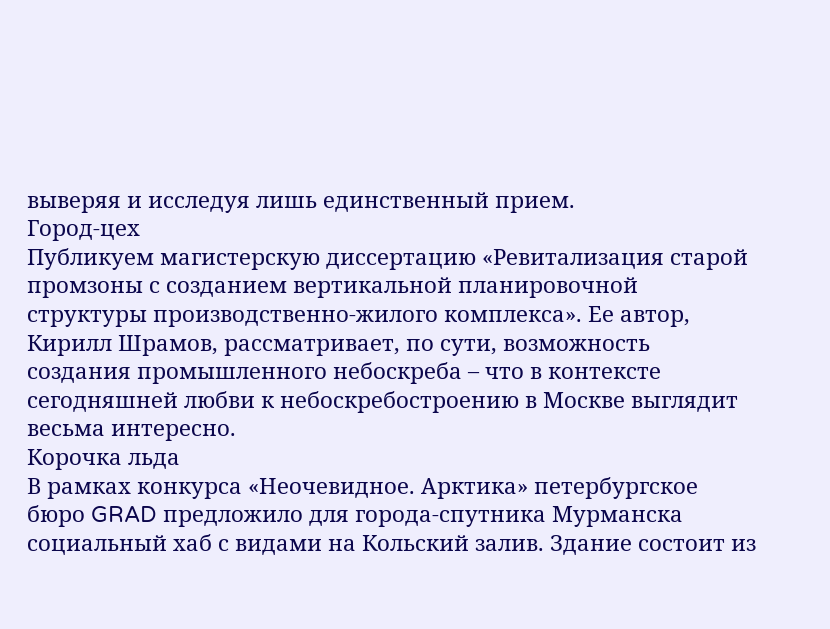выверяя и исследуя лишь единственный прием.
Город-цех
Публикуем магистерскую диссертацию «Ревитализация старой промзоны с созданием вертикальной планировочной структуры производственно-жилого комплекса». Ее автор, Кирилл Шрамов, рассматривает, по сути, возможность создания промышленного небоскреба – что в контексте сегодняшней любви к небоскребостроению в Москве выглядит весьма интересно.
Корочка льда
В рамках конкурса «Неочевидное. Арктика» петербургское бюро GRAD предложило для города-спутника Мурманска социальный хаб с видами на Кольский залив. Здание состоит из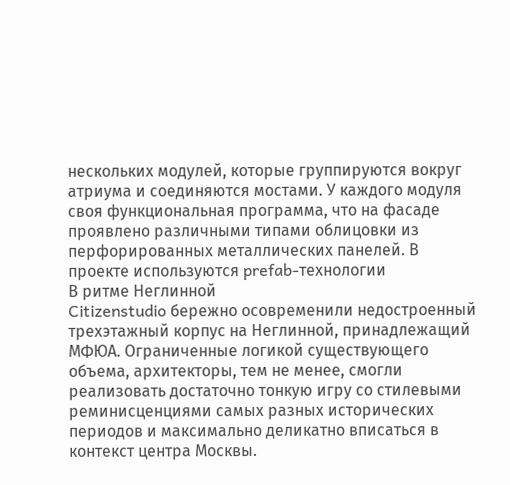нескольких модулей, которые группируются вокруг атриума и соединяются мостами. У каждого модуля своя функциональная программа, что на фасаде проявлено различными типами облицовки из перфорированных металлических панелей. В проекте используются prefab-технологии
В ритме Неглинной
Citizenstudio бережно осовременили недостроенный трехэтажный корпус на Неглинной, принадлежащий МФЮА. Ограниченные логикой существующего объема, архитекторы, тем не менее, смогли реализовать достаточно тонкую игру со стилевыми реминисценциями самых разных исторических периодов и максимально деликатно вписаться в контекст центра Москвы.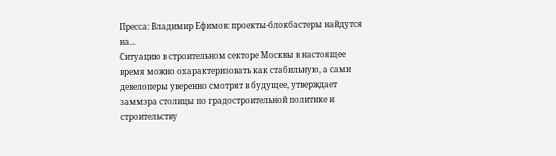Пресса: Владимир Ефимов: проекты-блокбастеры найдутся на...
Ситуацию в строительном секторе Москвы в настоящее время можно охарактеризовать как стабильную, а сами девелоперы уверенно смотрят в будущее, утверждает заммэра столицы по градостроительной политике и строительству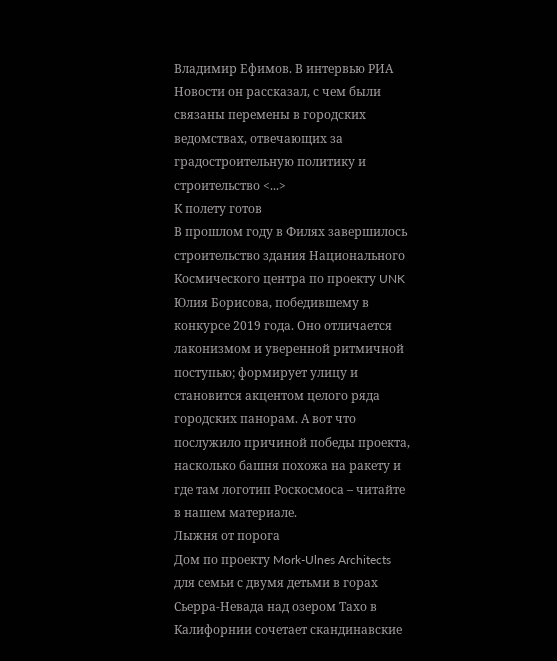Владимир Ефимов. В интервью РИА Новости он рассказал, с чем были связаны перемены в городских ведомствах, отвечающих за градостроительную политику и строительство <...>
К полету готов
В прошлом году в Филях завершилось строительство здания Национального Космического центра по проекту UNK Юлия Борисова, победившему в конкурсе 2019 года. Оно отличается лаконизмом и уверенной ритмичной поступью; формирует улицу и становится акцентом целого ряда городских панорам. А вот что послужило причиной победы проекта, насколько башня похожа на ракету и где там логотип Роскосмоса – читайте в нашем материале.
Лыжня от порога
Дом по проекту Mork-Ulnes Architects для семьи с двумя детьми в горах Сьерра-Невада над озером Тахо в Калифорнии сочетает скандинавские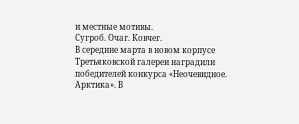и местные мотивы.
Сугроб. Очаг. Ковчег.
В середине марта в новом корпусе Третьяковской галереи наградили победителей конкурса «Неочевидное. Арктика». В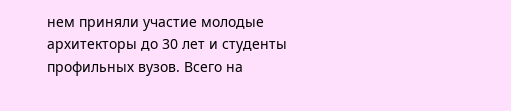нем приняли участие молодые архитекторы до 30 лет и студенты профильных вузов. Всего на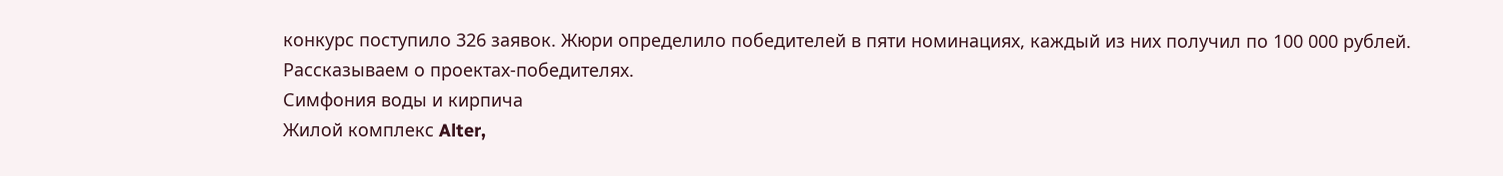конкурс поступило 326 заявок. Жюри определило победителей в пяти номинациях, каждый из них получил по 100 000 рублей. Рассказываем о проектах-победителях.
Симфония воды и кирпича
Жилой комплекс Alter,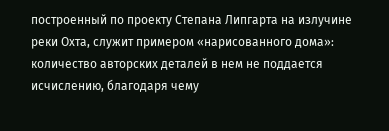построенный по проекту Степана Липгарта на излучине реки Охта, служит примером «нарисованного дома»: количество авторских деталей в нем не поддается исчислению, благодаря чему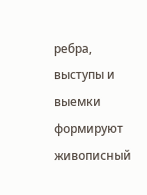ребра, выступы и выемки формируют живописный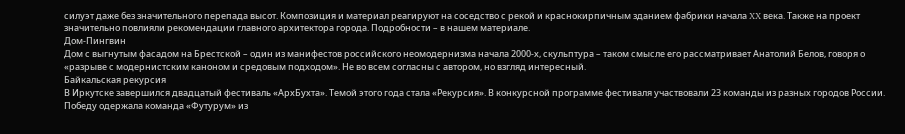силуэт даже без значительного перепада высот. Композиция и материал реагируют на соседство с рекой и краснокирпичным зданием фабрики начала XX века. Также на проект значительно повлияли рекомендации главного архитектора города. Подробности – в нашем материале.
Дом-Пингвин
Дом с выгнутым фасадом на Брестской – один из манифестов российского неомодернизма начала 2000-х, скульптура – таком смысле его рассматривает Анатолий Белов, говоря о «разрыве с модернистским каноном и средовым подходом». Не во всем согласны с автором, но взгляд интересный.
Байкальская рекурсия
В Иркутске завершился двадцатый фестиваль «АрхБухта». Темой этого года стала «Рекурсия». В конкурсной программе фестиваля участвовали 23 команды из разных городов России. Победу одержала команда «Футурум» из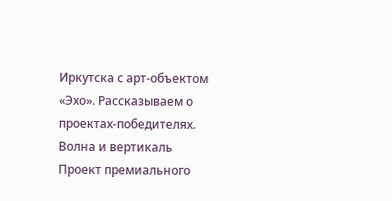Иркутска с арт-объектом «Эхо». Рассказываем о проектах-победителях.
Волна и вертикаль
Проект премиального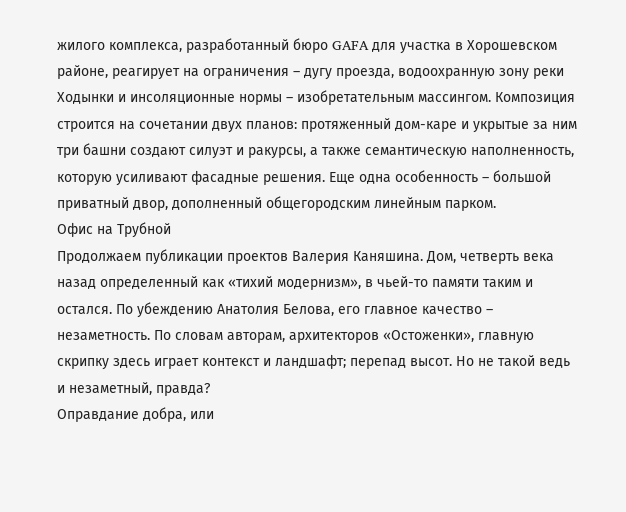жилого комплекса, разработанный бюро GAFA для участка в Хорошевском районе, реагирует на ограничения – дугу проезда, водоохранную зону реки Ходынки и инсоляционные нормы – изобретательным массингом. Композиция строится на сочетании двух планов: протяженный дом-каре и укрытые за ним три башни создают силуэт и ракурсы, а также семантическую наполненность, которую усиливают фасадные решения. Еще одна особенность – большой приватный двор, дополненный общегородским линейным парком.
Офис на Трубной
Продолжаем публикации проектов Валерия Каняшина. Дом, четверть века назад определенный как «тихий модернизм», в чьей-то памяти таким и остался. По убеждению Анатолия Белова, его главное качество – незаметность. По словам авторам, архитекторов «Остоженки», главную скрипку здесь играет контекст и ландшафт; перепад высот. Но не такой ведь и незаметный, правда?
Оправдание добра, или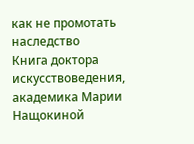как не промотать наследство
Книга доктора искусствоведения, академика Марии Нащокиной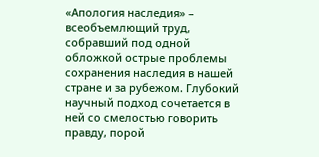«Апология наследия» – всеобъемлющий труд, собравший под одной обложкой острые проблемы сохранения наследия в нашей стране и за рубежом. Глубокий научный подход сочетается в ней со смелостью говорить правду, порой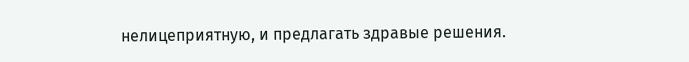нелицеприятную, и предлагать здравые решения.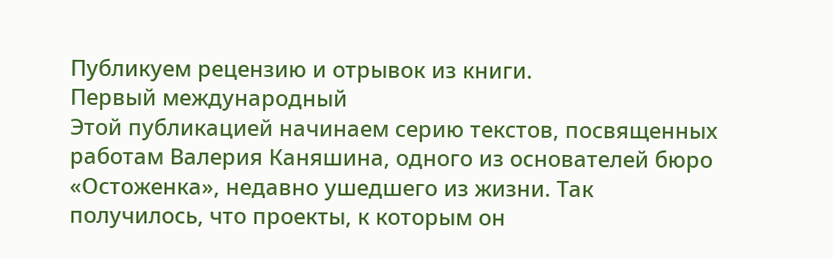Публикуем рецензию и отрывок из книги.
Первый международный
Этой публикацией начинаем серию текстов, посвященных работам Валерия Каняшина, одного из основателей бюро «Остоженка», недавно ушедшего из жизни. Так получилось, что проекты, к которым он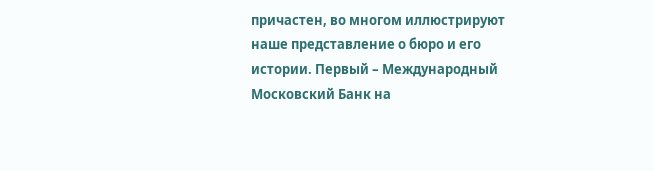причастен, во многом иллюстрируют наше представление о бюро и его истории. Первый – Международный Московский Банк на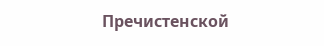Пречистенской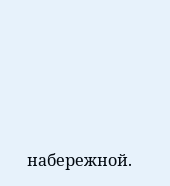набережной.